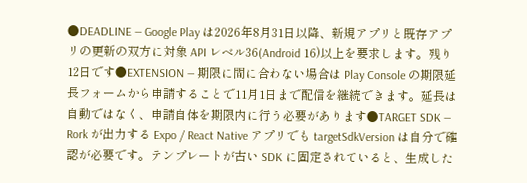●DEADLINE — Google Play は2026年8月31日以降、新規アプリと既存アプリの更新の双方に対象 API レベル36(Android 16)以上を要求します。残り12日です●EXTENSION — 期限に間に合わない場合は Play Console の期限延長フォームから申請することで11月1日まで配信を継続できます。延長は自動ではなく、申請自体を期限内に行う必要があります●TARGET SDK — Rork が出力する Expo / React Native アプリでも targetSdkVersion は自分で確認が必要です。テンプレートが古い SDK に固定されていると、生成した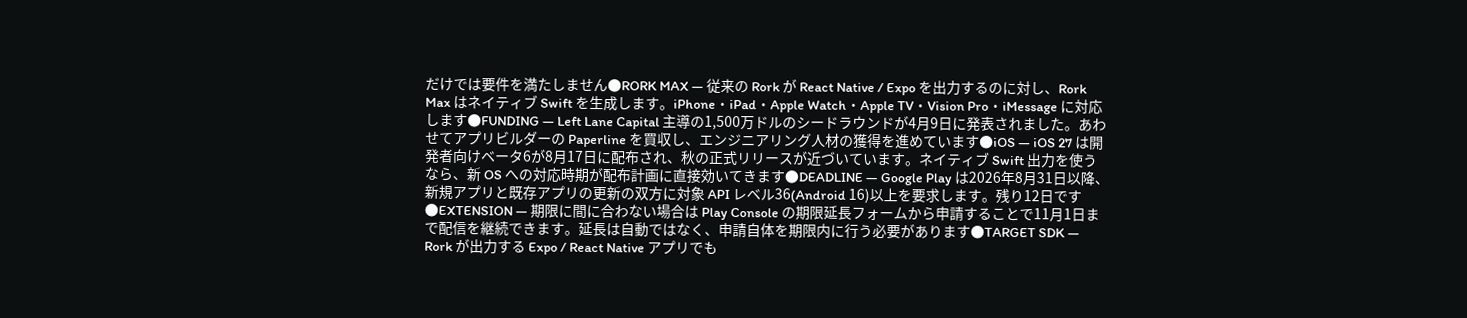だけでは要件を満たしません●RORK MAX — 従来の Rork が React Native / Expo を出力するのに対し、Rork Max はネイティブ Swift を生成します。iPhone・iPad・Apple Watch・Apple TV・Vision Pro・iMessage に対応します●FUNDING — Left Lane Capital 主導の1,500万ドルのシードラウンドが4月9日に発表されました。あわせてアプリビルダーの Paperline を買収し、エンジニアリング人材の獲得を進めています●iOS — iOS 27 は開発者向けベータ6が8月17日に配布され、秋の正式リリースが近づいています。ネイティブ Swift 出力を使うなら、新 OS への対応時期が配布計画に直接効いてきます●DEADLINE — Google Play は2026年8月31日以降、新規アプリと既存アプリの更新の双方に対象 API レベル36(Android 16)以上を要求します。残り12日です●EXTENSION — 期限に間に合わない場合は Play Console の期限延長フォームから申請することで11月1日まで配信を継続できます。延長は自動ではなく、申請自体を期限内に行う必要があります●TARGET SDK — Rork が出力する Expo / React Native アプリでも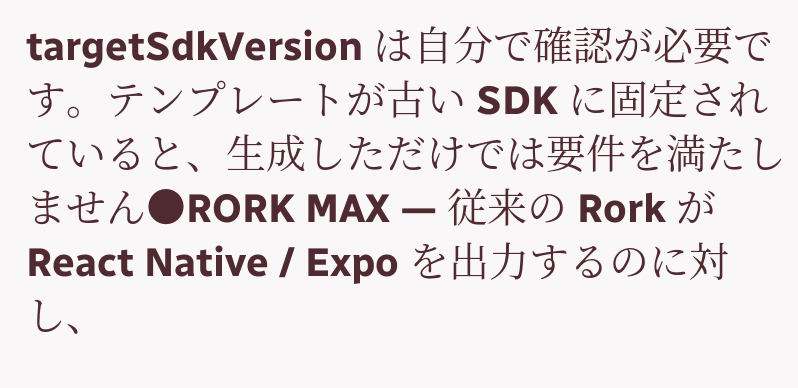targetSdkVersion は自分で確認が必要です。テンプレートが古い SDK に固定されていると、生成しただけでは要件を満たしません●RORK MAX — 従来の Rork が React Native / Expo を出力するのに対し、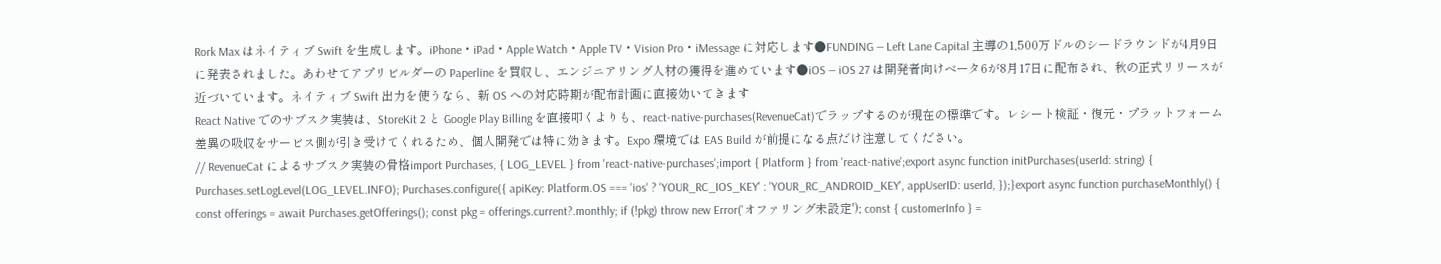Rork Max はネイティブ Swift を生成します。iPhone・iPad・Apple Watch・Apple TV・Vision Pro・iMessage に対応します●FUNDING — Left Lane Capital 主導の1,500万ドルのシードラウンドが4月9日に発表されました。あわせてアプリビルダーの Paperline を買収し、エンジニアリング人材の獲得を進めています●iOS — iOS 27 は開発者向けベータ6が8月17日に配布され、秋の正式リリースが近づいています。ネイティブ Swift 出力を使うなら、新 OS への対応時期が配布計画に直接効いてきます
React Native でのサブスク実装は、StoreKit 2 と Google Play Billing を直接叩くよりも、react-native-purchases(RevenueCat)でラップするのが現在の標準です。レシート検証・復元・プラットフォーム差異の吸収をサービス側が引き受けてくれるため、個人開発では特に効きます。Expo 環境では EAS Build が前提になる点だけ注意してください。
// RevenueCat によるサブスク実装の骨格import Purchases, { LOG_LEVEL } from 'react-native-purchases';import { Platform } from 'react-native';export async function initPurchases(userId: string) { Purchases.setLogLevel(LOG_LEVEL.INFO); Purchases.configure({ apiKey: Platform.OS === 'ios' ? 'YOUR_RC_IOS_KEY' : 'YOUR_RC_ANDROID_KEY', appUserID: userId, });}export async function purchaseMonthly() { const offerings = await Purchases.getOfferings(); const pkg = offerings.current?.monthly; if (!pkg) throw new Error('オファリング未設定'); const { customerInfo } =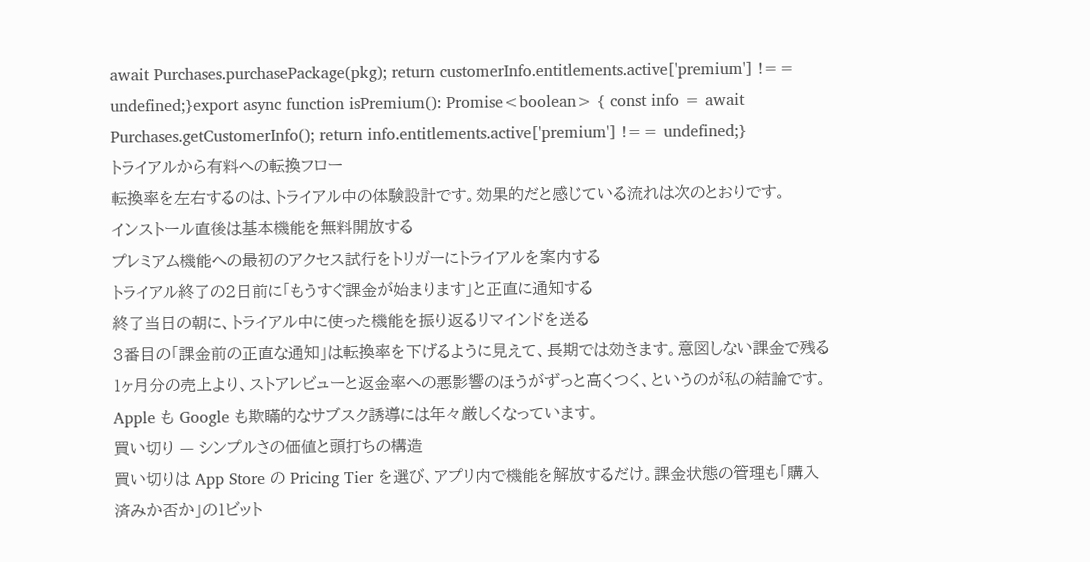await Purchases.purchasePackage(pkg); return customerInfo.entitlements.active['premium'] !== undefined;}export async function isPremium(): Promise<boolean> { const info = await Purchases.getCustomerInfo(); return info.entitlements.active['premium'] !== undefined;}
トライアルから有料への転換フロー
転換率を左右するのは、トライアル中の体験設計です。効果的だと感じている流れは次のとおりです。
インストール直後は基本機能を無料開放する
プレミアム機能への最初のアクセス試行をトリガーにトライアルを案内する
トライアル終了の2日前に「もうすぐ課金が始まります」と正直に通知する
終了当日の朝に、トライアル中に使った機能を振り返るリマインドを送る
3番目の「課金前の正直な通知」は転換率を下げるように見えて、長期では効きます。意図しない課金で残る1ヶ月分の売上より、ストアレビューと返金率への悪影響のほうがずっと高くつく、というのが私の結論です。Apple も Google も欺瞞的なサブスク誘導には年々厳しくなっています。
買い切り — シンプルさの価値と頭打ちの構造
買い切りは App Store の Pricing Tier を選び、アプリ内で機能を解放するだけ。課金状態の管理も「購入済みか否か」の1ビット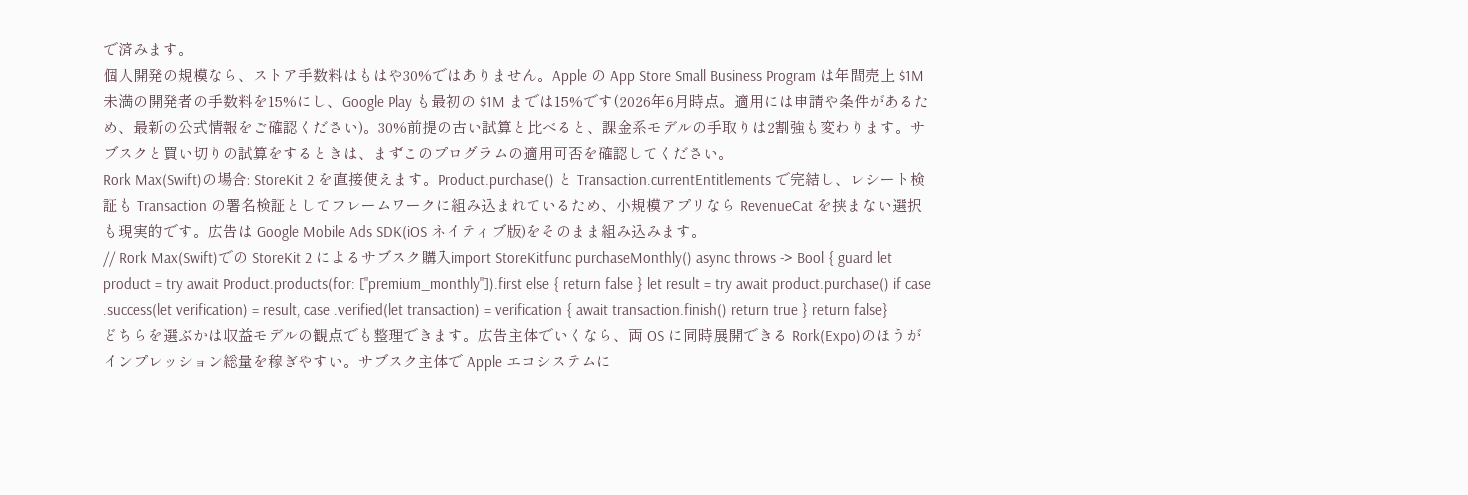で済みます。
個人開発の規模なら、ストア手数料はもはや30%ではありません。Apple の App Store Small Business Program は年間売上 $1M 未満の開発者の手数料を15%にし、Google Play も最初の $1M までは15%です(2026年6月時点。適用には申請や条件があるため、最新の公式情報をご確認ください)。30%前提の古い試算と比べると、課金系モデルの手取りは2割強も変わります。サブスクと買い切りの試算をするときは、まずこのプログラムの適用可否を確認してください。
Rork Max(Swift)の場合: StoreKit 2 を直接使えます。Product.purchase() と Transaction.currentEntitlements で完結し、レシート検証も Transaction の署名検証としてフレームワークに組み込まれているため、小規模アプリなら RevenueCat を挟まない選択も現実的です。広告は Google Mobile Ads SDK(iOS ネイティブ版)をそのまま組み込みます。
// Rork Max(Swift)での StoreKit 2 によるサブスク購入import StoreKitfunc purchaseMonthly() async throws -> Bool { guard let product = try await Product.products(for: ["premium_monthly"]).first else { return false } let result = try await product.purchase() if case .success(let verification) = result, case .verified(let transaction) = verification { await transaction.finish() return true } return false}
どちらを選ぶかは収益モデルの観点でも整理できます。広告主体でいくなら、両 OS に同時展開できる Rork(Expo)のほうがインプレッション総量を稼ぎやすい。サブスク主体で Apple エコシステムに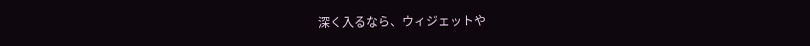深く入るなら、ウィジェットや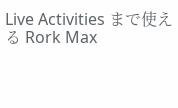Live Activities まで使える Rork Max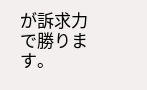が訴求力で勝ります。